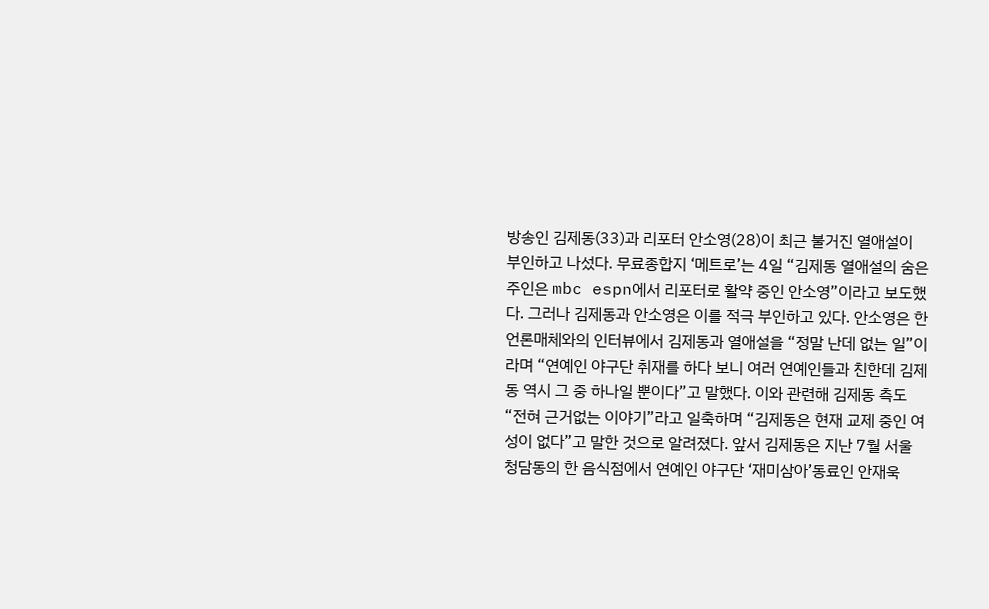방송인 김제동(33)과 리포터 안소영(28)이 최근 불거진 열애설이 부인하고 나섰다. 무료종합지 ‘메트로’는 4일 “김제동 열애설의 숨은 주인은 mbc espn에서 리포터로 활약 중인 안소영”이라고 보도했다. 그러나 김제동과 안소영은 이를 적극 부인하고 있다. 안소영은 한 언론매체와의 인터뷰에서 김제동과 열애설을 “정말 난데 없는 일”이라며 “연예인 야구단 취재를 하다 보니 여러 연예인들과 친한데 김제동 역시 그 중 하나일 뿐이다”고 말했다. 이와 관련해 김제동 측도 “전혀 근거없는 이야기”라고 일축하며 “김제동은 현재 교제 중인 여성이 없다”고 말한 것으로 알려졌다. 앞서 김제동은 지난 7월 서울 청담동의 한 음식점에서 연예인 야구단 ‘재미삼아’동료인 안재욱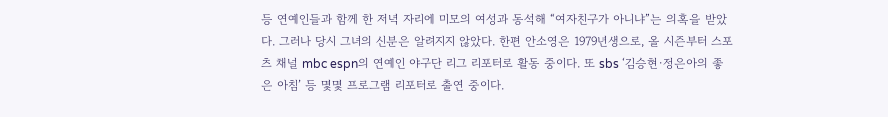등 연예인들과 함께 한 저녁 자리에 미모의 여성과 동석해 “여자친구가 아니냐”는 의혹을 받았다. 그러나 당시 그녀의 신분은 알려지지 않았다. 한편 안소영은 1979년생으로, 올 시즌부터 스포츠 채널 mbc espn의 연예인 야구단 리그 리포터로 활동 중이다. 또 sbs ‘김승현·정은아의 좋은 아침’ 등 몇몇 프로그램 리포터로 출연 중이다.